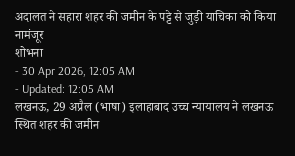अदालत ने सहारा शहर की जमीन के पट्टे से जुड़ी याचिका को किया नामंजूर
शोभना
- 30 Apr 2026, 12:05 AM
- Updated: 12:05 AM
लखनऊ, 29 अप्रैल (भाषा) इलाहाबाद उच्च न्यायालय ने लखनऊ स्थित शहर की जमीन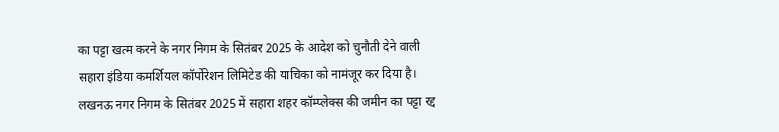का पट्टा खत्म करने के नगर निगम के सितंबर 2025 के आदेश को चुनौती देने वाली सहारा इंडिया कमर्शियल कॉर्पोरेशन लिमिटेड की याचिका को नामंजूर कर दिया है।
लखनऊ नगर निगम के सितंबर 2025 में सहारा शहर कॉम्प्लेक्स की जमीन का पट्टा रद्द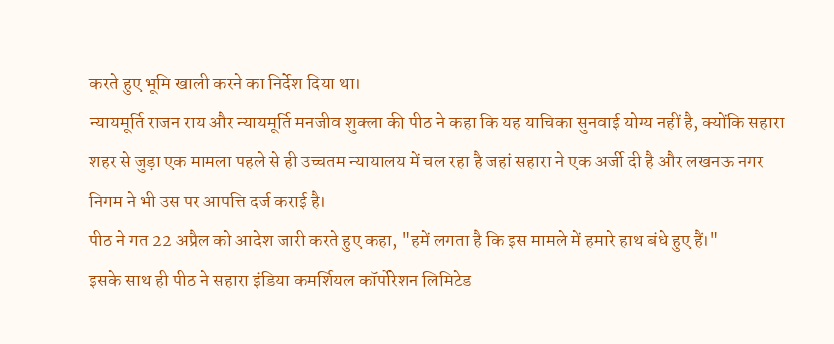करते हुए भूमि खाली करने का निर्देश दिया था।
न्यायमूर्ति राजन राय और न्यायमूर्ति मनजीव शुक्ला की पीठ ने कहा कि यह याचिका सुनवाई योग्य नहीं है, क्योंकि सहारा शहर से जुड़ा एक मामला पहले से ही उच्चतम न्यायालय में चल रहा है जहां सहारा ने एक अर्जी दी है और लखनऊ नगर निगम ने भी उस पर आपत्ति दर्ज कराई है।
पीठ ने गत 22 अप्रैल को आदेश जारी करते हुए कहा, "हमें लगता है कि इस मामले में हमारे हाथ बंधे हुए हैं।"
इसके साथ ही पीठ ने सहारा इंडिया कमर्शियल कॉर्पोरेशन लिमिटेड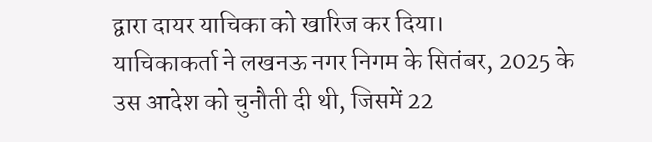द्वारा दायर याचिका को खारिज कर दिया।
याचिकाकर्ता ने लखनऊ नगर निगम के सितंबर, 2025 के उस आदेश को चुनौती दी थी, जिसमें 22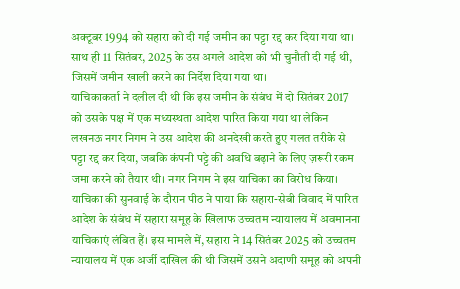अक्टूबर 1994 को सहारा को दी गई जमीन का पट्टा रद्द कर दिया गया था। साथ ही 11 सितंबर, 2025 के उस अगले आदेश को भी चुनौती दी गई थी, जिसमें जमीन खाली करने का निर्देश दिया गया था।
याचिकाकर्ता ने दलील दी थी कि इस जमीन के संबंध में दो सितंबर 2017 को उसके पक्ष में एक मध्यस्थता आदेश पारित किया गया था लेकिन लखनऊ नगर निगम ने उस आदेश की अनदेखी करते हुए गलत तरीके से पट्टा रद्द कर दिया, जबकि कंपनी पट्टे की अवधि बढ़ाने के लिए ज़रूरी रकम जमा करने को तैयार थी। नगर निगम ने इस याचिका का विरोध किया।
याचिका की सुनवाई के दौरान पीठ ने पाया कि सहारा-सेबी विवाद में पारित आदेश के संबंध में सहारा समूह के खिलाफ उच्चतम न्यायालय में अवमानना याचिकाएं लंबित हैं। इस मामले में, सहारा ने 14 सितंबर 2025 को उच्चतम न्यायालय में एक अर्जी दाखिल की थी जिसमें उसने अदाणी समूह को अपनी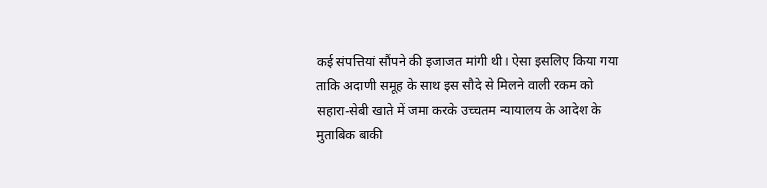कई संपत्तियां सौंपने की इजाजत मांगी थी। ऐसा इसलिए किया गया ताकि अदाणी समूह के साथ इस सौदे से मिलने वाली रकम को सहारा-सेबी खाते में जमा करके उच्चतम न्यायालय के आदेश के मुताबिक बाकी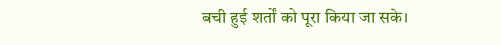बची हुई शर्तों को पूरा किया जा सके।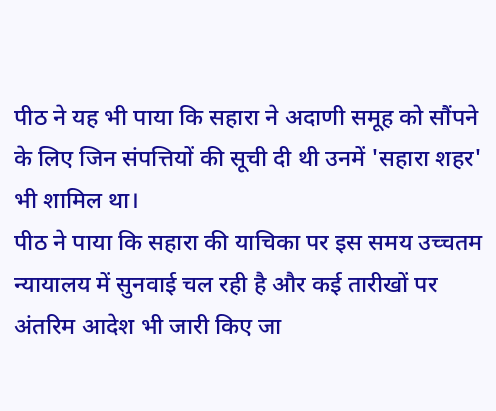पीठ ने यह भी पाया कि सहारा ने अदाणी समूह को सौंपने के लिए जिन संपत्तियों की सूची दी थी उनमें 'सहारा शहर' भी शामिल था।
पीठ ने पाया कि सहारा की याचिका पर इस समय उच्चतम न्यायालय में सुनवाई चल रही है और कई तारीखों पर अंतरिम आदेश भी जारी किए जा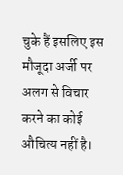चुके हैं इसलिए इस मौजूदा अर्जी पर अलग से विचार करने का कोई औचित्य नहीं है।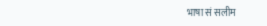भाषा सं सलीम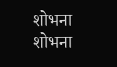शोभना
शोभना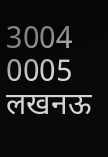3004 0005 लखनऊ